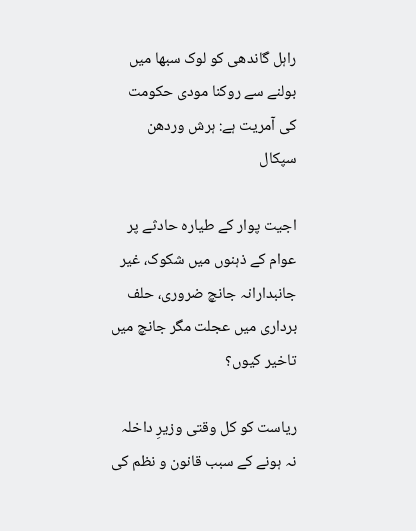راہل گاندھی کو لوک سبھا میں بولنے سے روکنا مودی حکومت کی آمریت ہے: ہرش وردھن سپکال

اجیت پوار کے طیارہ حادثے پر عوام کے ذہنوں میں شکوک، غیر جانبدارانہ جانچ ضروری، حلف برداری میں عجلت مگر جانچ میں تاخیر کیوں؟

ریاست کو کل وقتی وزیرِ داخلہ نہ ہونے کے سبب قانون و نظم کی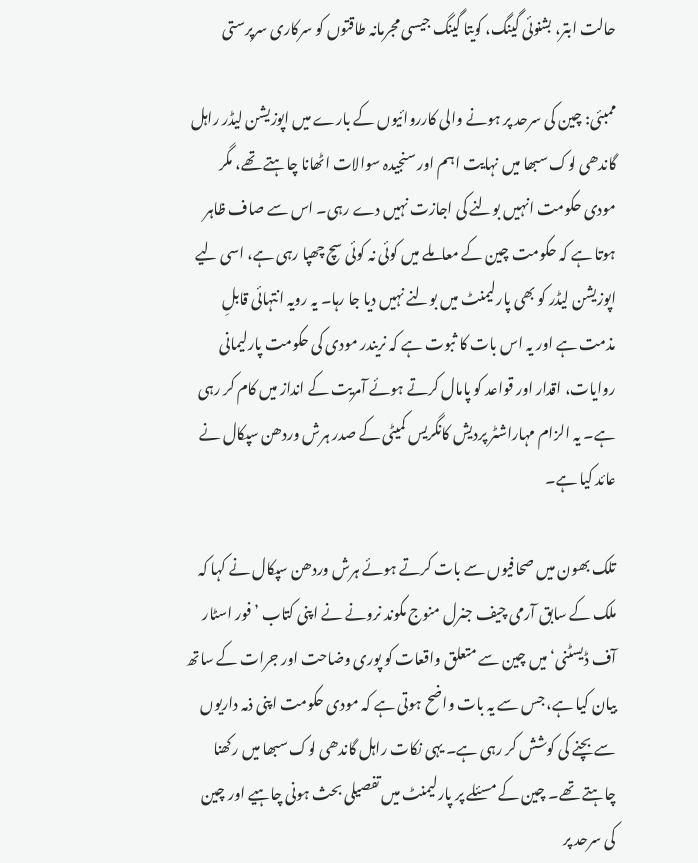حالت ابتر، بشنوئی گینگ، کویتا گینگ جیسی مجرمانہ طاقتوں کو سرکاری سرپرستی

ممبئی: چین کی سرحد پر ہونے والی کارروائیوں کے بارے میں اپوزیشن لیڈر راہل گاندھی لوک سبھا میں نہایت اہم اور سنجیدہ سوالات اٹھانا چاہتے تھے، مگر مودی حکومت انہیں بولنے کی اجازت نہیں دے رہی۔ اس سے صاف ظاہر ہوتا ہے کہ حکومت چین کے معاملے میں کوئی نہ کوئی سچ چھپا رہی ہے، اسی لیے اپوزیشن لیڈر کو بھی پارلیمنٹ میں بولنے نہیں دیا جا رہا۔ یہ رویہ انتہائی قابلِ مذمت ہے اور یہ اس بات کا ثبوت ہے کہ نریندر مودی کی حکومت پارلیمانی روایات، اقدار اور قواعد کو پامال کرتے ہوئے آمریت کے انداز میں کام کر رہی ہے۔ یہ الزام مہاراشٹر پردیش کانگریس کمیٹی کے صدر ہرش وردھن سپکال نے عائد کیا ہے۔

تلک بھون میں صحافیوں سے بات کرتے ہوئے ہرش وردھن سپکال نے کہا کہ ملک کے سابق آرمی چیف جنرل منوج مکوند نرونے نے اپنی کتاب ’فور اسٹار آف ڈیسٹنی‘ میں چین سے متعلق واقعات کو پوری وضاحت اور جرات کے ساتھ بیان کیا ہے، جس سے یہ بات واضح ہوتی ہے کہ مودی حکومت اپنی ذمہ داریوں سے بچنے کی کوشش کر رہی ہے۔ یہی نکات راہل گاندھی لوک سبھا میں رکھنا چاہتے تھے۔ چین کے مسئلے پر پارلیمنٹ میں تفصیلی بحث ہونی چاہیے اور چین کی سرحد پر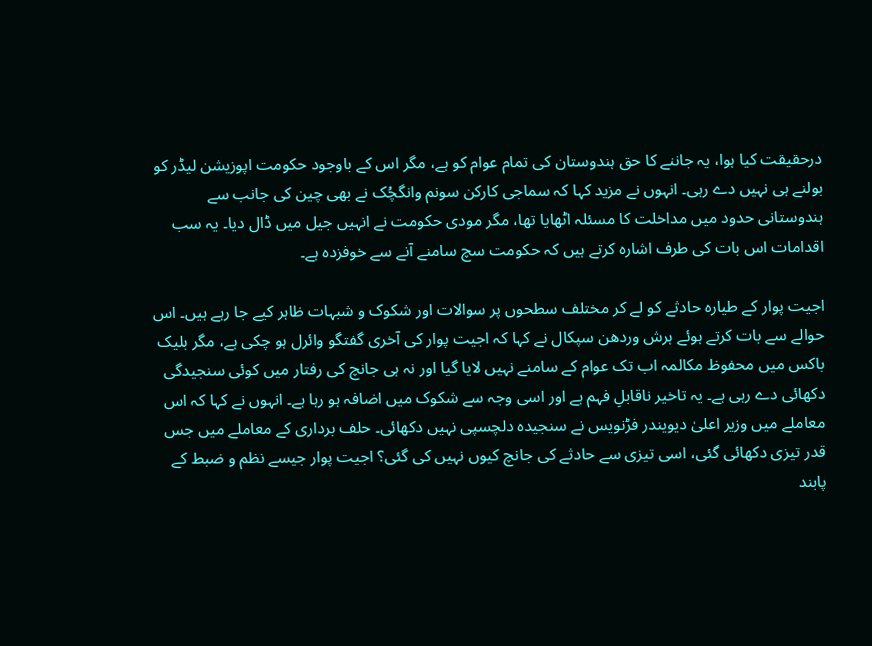درحقیقت کیا ہوا، یہ جاننے کا حق ہندوستان کی تمام عوام کو ہے، مگر اس کے باوجود حکومت اپوزیشن لیڈر کو بولنے ہی نہیں دے رہی۔ انہوں نے مزید کہا کہ سماجی کارکن سونم وانگچُک نے بھی چین کی جانب سے ہندوستانی حدود میں مداخلت کا مسئلہ اٹھایا تھا، مگر مودی حکومت نے انہیں جیل میں ڈال دیا۔ یہ سب اقدامات اس بات کی طرف اشارہ کرتے ہیں کہ حکومت سچ سامنے آنے سے خوفزدہ ہے۔

اجیت پوار کے طیارہ حادثے کو لے کر مختلف سطحوں پر سوالات اور شکوک و شبہات ظاہر کیے جا رہے ہیں۔ اس حوالے سے بات کرتے ہوئے ہرش وردھن سپکال نے کہا کہ اجیت پوار کی آخری گفتگو وائرل ہو چکی ہے، مگر بلیک باکس میں محفوظ مکالمہ اب تک عوام کے سامنے نہیں لایا گیا اور نہ ہی جانچ کی رفتار میں کوئی سنجیدگی دکھائی دے رہی ہے۔ یہ تاخیر ناقابلِ فہم ہے اور اسی وجہ سے شکوک میں اضافہ ہو رہا ہے۔ انہوں نے کہا کہ اس معاملے میں وزیر اعلیٰ دیویندر فڑنویس نے سنجیدہ دلچسپی نہیں دکھائی۔ حلف برداری کے معاملے میں جس قدر تیزی دکھائی گئی، اسی تیزی سے حادثے کی جانچ کیوں نہیں کی گئی؟ اجیت پوار جیسے نظم و ضبط کے پابند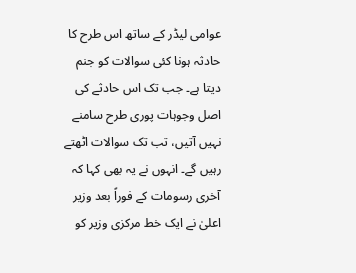عوامی لیڈر کے ساتھ اس طرح کا حادثہ ہونا کئی سوالات کو جنم دیتا ہے۔ جب تک اس حادثے کی اصل وجوہات پوری طرح سامنے نہیں آتیں، تب تک سوالات اٹھتے رہیں گے۔ انہوں نے یہ بھی کہا کہ آخری رسومات کے فوراً بعد وزیر اعلیٰ نے ایک خط مرکزی وزیر کو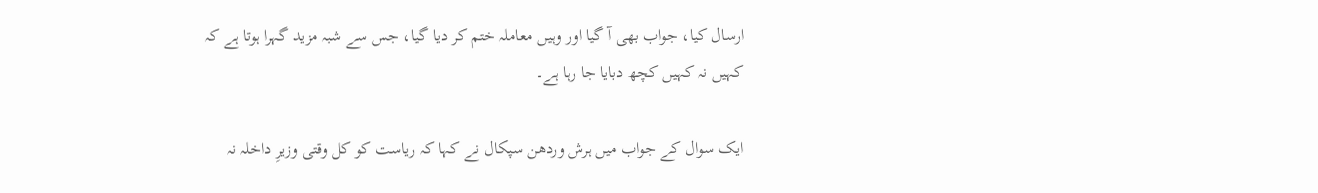ارسال کیا، جواب بھی آ گیا اور وہیں معاملہ ختم کر دیا گیا، جس سے شبہ مزید گہرا ہوتا ہے کہ کہیں نہ کہیں کچھ دبایا جا رہا ہے۔

ایک سوال کے جواب میں ہرش وردھن سپکال نے کہا کہ ریاست کو کل وقتی وزیرِ داخلہ نہ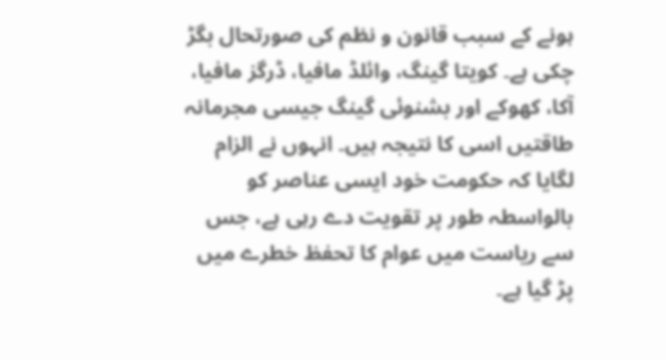ہونے کے سبب قانون و نظم کی صورتحال بگڑ چکی ہے۔ کویتا گینگ، وائلڈ مافیا، ڈرگز مافیا، آکا، کھوکے اور بشنوئی گینگ جیسی مجرمانہ طاقتیں اسی کا نتیجہ ہیں۔ انہوں نے الزام لگایا کہ حکومت خود ایسی عناصر کو بالواسطہ طور پر تقویت دے رہی ہے، جس سے ریاست میں عوام کا تحفظ خطرے میں پڑ گیا ہے۔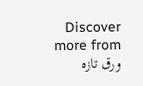Discover more from ورق تازہ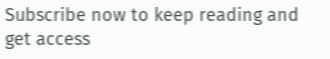Subscribe now to keep reading and get access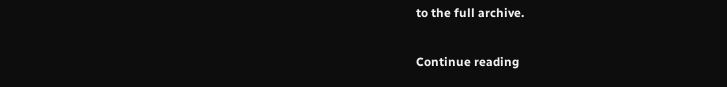to the full archive.

Continue reading